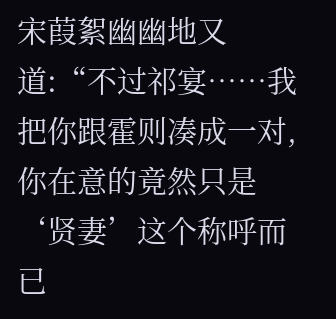宋葭絮幽幽地又道:“不过祁宴……我把你跟霍则凑成一对,你在意的竟然只是‘贤妻’这个称呼而已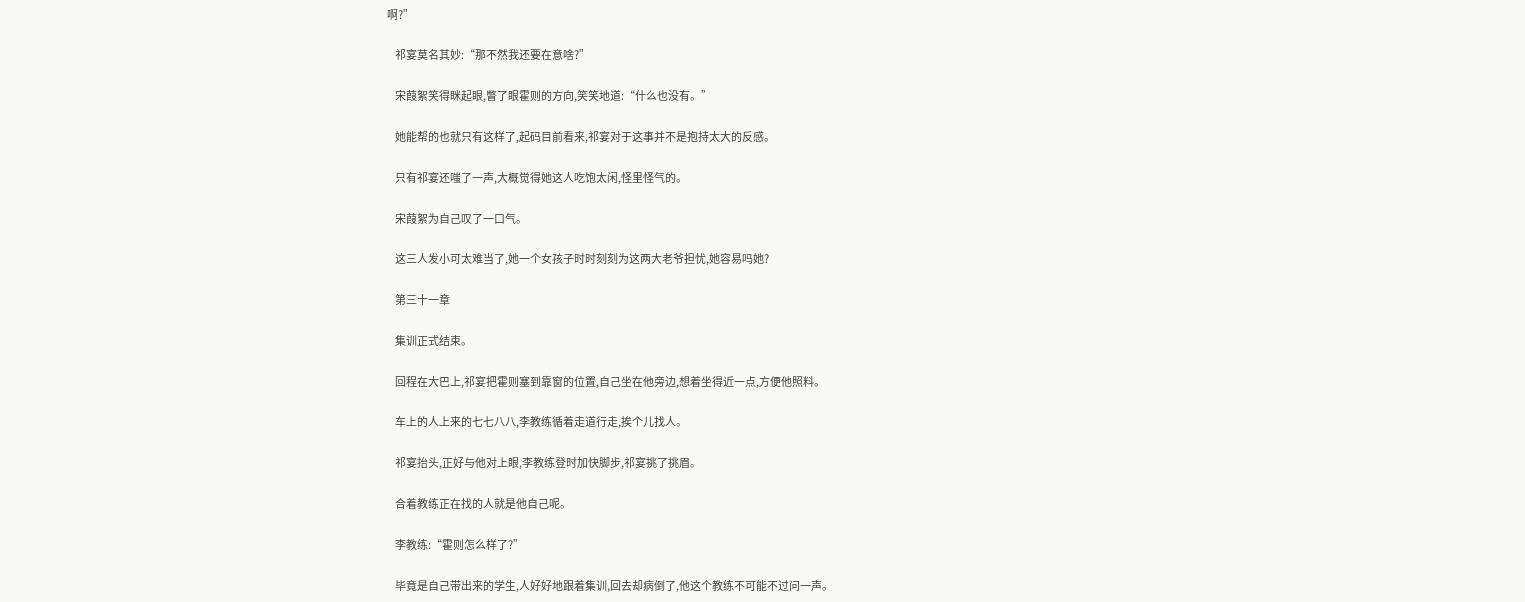啊?”

    祁宴莫名其妙:“那不然我还要在意啥?”

    宋葭絮笑得眯起眼,瞥了眼霍则的方向,笑笑地道:“什么也没有。”

    她能帮的也就只有这样了,起码目前看来,祁宴对于这事并不是抱持太大的反感。

    只有祁宴还嗤了一声,大概觉得她这人吃饱太闲,怪里怪气的。

    宋葭絮为自己叹了一口气。

    这三人发小可太难当了,她一个女孩子时时刻刻为这两大老爷担忧,她容易吗她?

    第三十一章

    集训正式结束。

    回程在大巴上,祁宴把霍则塞到靠窗的位置,自己坐在他旁边,想着坐得近一点,方便他照料。

    车上的人上来的七七八八,李教练循着走道行走,挨个儿找人。

    祁宴抬头,正好与他对上眼,李教练登时加快脚步,祁宴挑了挑眉。

    合着教练正在找的人就是他自己呢。

    李教练:“霍则怎么样了?”

    毕竟是自己带出来的学生,人好好地跟着集训,回去却病倒了,他这个教练不可能不过问一声。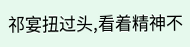祁宴扭过头,看着精神不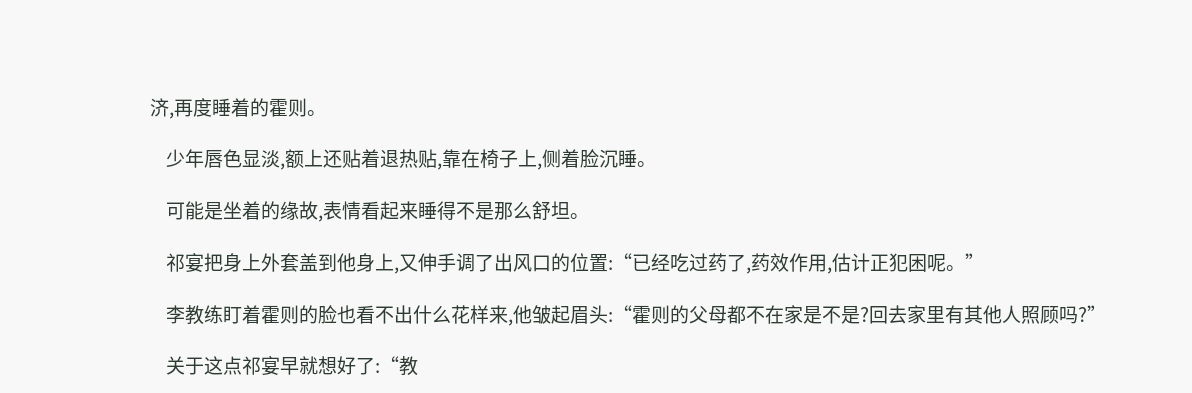济,再度睡着的霍则。

    少年唇色显淡,额上还贴着退热贴,靠在椅子上,侧着脸沉睡。

    可能是坐着的缘故,表情看起来睡得不是那么舒坦。

    祁宴把身上外套盖到他身上,又伸手调了出风口的位置:“已经吃过药了,药效作用,估计正犯困呢。”

    李教练盯着霍则的脸也看不出什么花样来,他皱起眉头:“霍则的父母都不在家是不是?回去家里有其他人照顾吗?”

    关于这点祁宴早就想好了:“教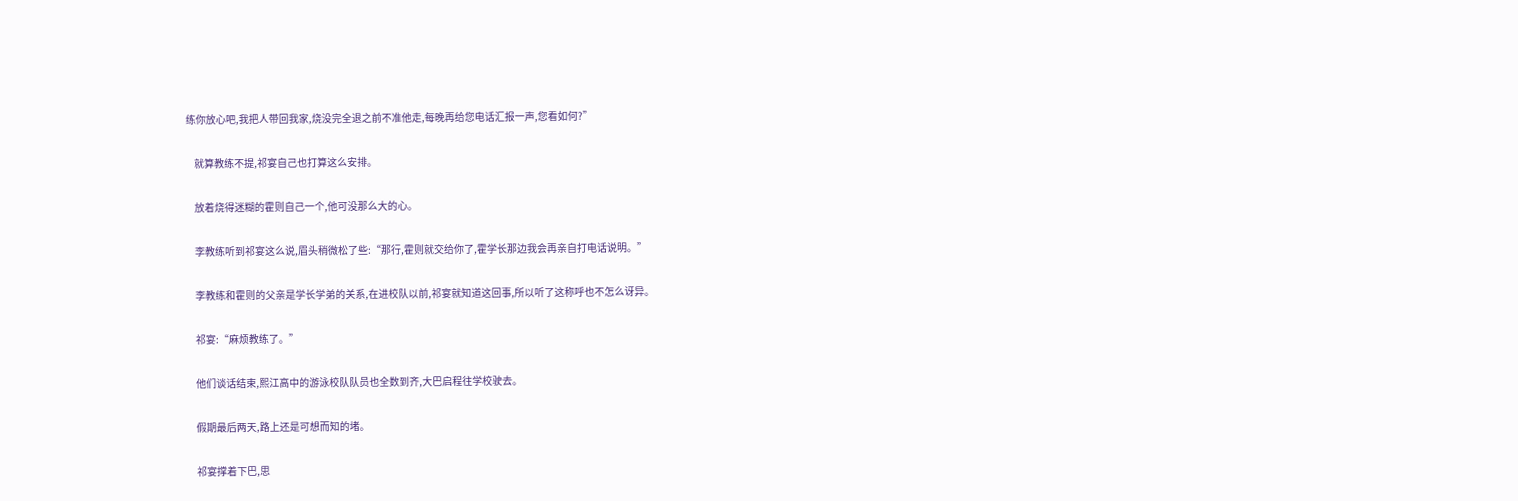练你放心吧,我把人带回我家,烧没完全退之前不准他走,每晚再给您电话汇报一声,您看如何?”

    就算教练不提,祁宴自己也打算这么安排。

    放着烧得迷糊的霍则自己一个,他可没那么大的心。

    李教练听到祁宴这么说,眉头稍微松了些:“那行,霍则就交给你了,霍学长那边我会再亲自打电话说明。”

    李教练和霍则的父亲是学长学弟的关系,在进校队以前,祁宴就知道这回事,所以听了这称呼也不怎么讶异。

    祁宴:“麻烦教练了。”

    他们谈话结束,熙江高中的游泳校队队员也全数到齐,大巴启程往学校驶去。

    假期最后两天,路上还是可想而知的堵。

    祁宴撑着下巴,思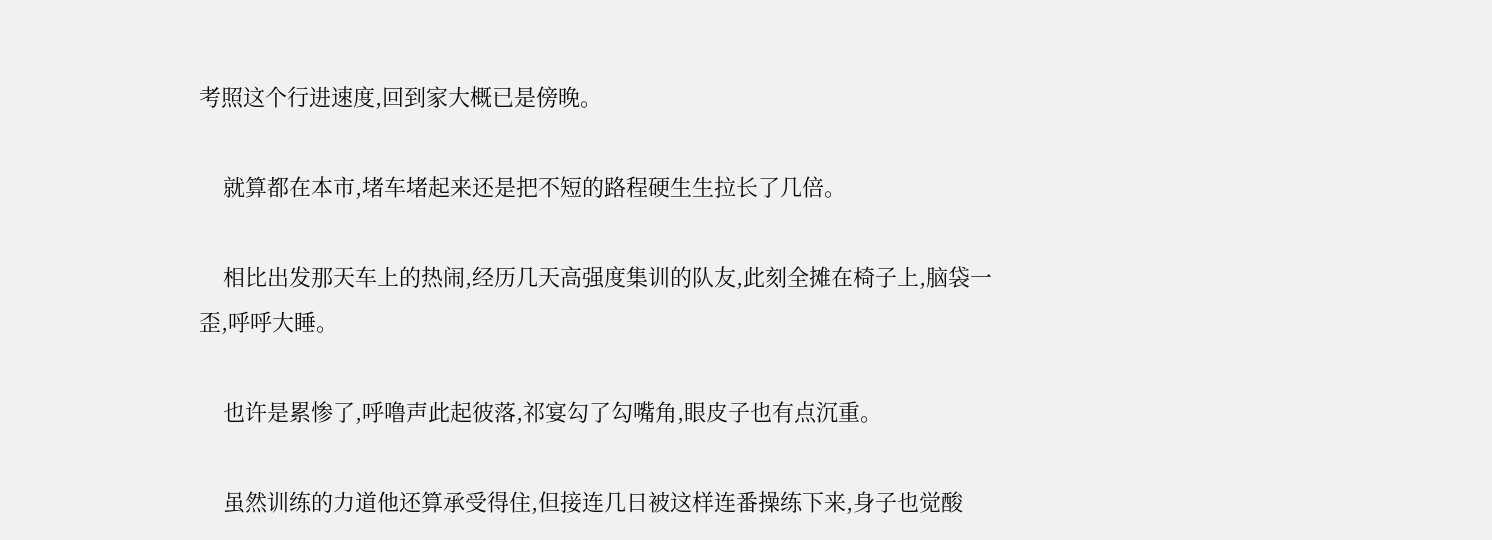考照这个行进速度,回到家大概已是傍晚。

    就算都在本市,堵车堵起来还是把不短的路程硬生生拉长了几倍。

    相比出发那天车上的热闹,经历几天高强度集训的队友,此刻全摊在椅子上,脑袋一歪,呼呼大睡。

    也许是累惨了,呼噜声此起彼落,祁宴勾了勾嘴角,眼皮子也有点沉重。

    虽然训练的力道他还算承受得住,但接连几日被这样连番操练下来,身子也觉酸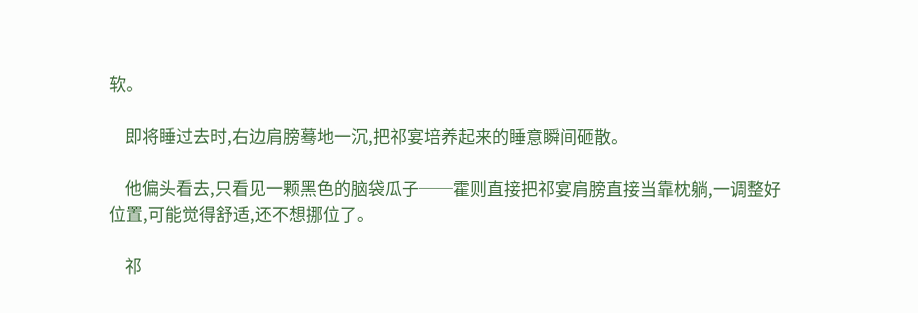软。

    即将睡过去时,右边肩膀蓦地一沉,把祁宴培养起来的睡意瞬间砸散。

    他偏头看去,只看见一颗黑色的脑袋瓜子──霍则直接把祁宴肩膀直接当靠枕躺,一调整好位置,可能觉得舒适,还不想挪位了。

    祁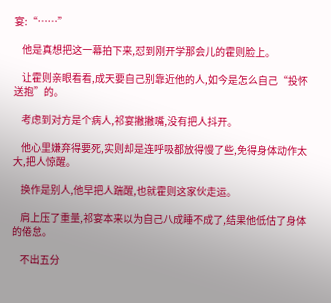宴:“……”

    他是真想把这一幕拍下来,怼到刚开学那会儿的霍则脸上。

    让霍则亲眼看看,成天要自己别靠近他的人,如今是怎么自己“投怀送抱”的。

    考虑到对方是个病人,祁宴撇撇嘴,没有把人抖开。

    他心里嫌弃得要死,实则却是连呼吸都放得慢了些,免得身体动作太大,把人惊醒。

    换作是别人,他早把人踹醒,也就霍则这家伙走运。

    肩上压了重量,祁宴本来以为自己八成睡不成了,结果他低估了身体的倦怠。

    不出五分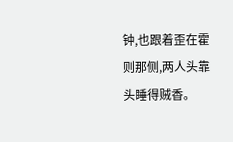钟,也跟着歪在霍则那侧,两人头靠头睡得贼香。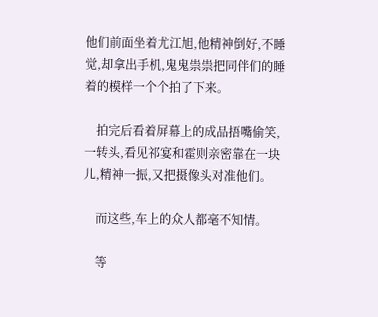他们前面坐着尤江旭,他精神倒好,不睡觉,却拿出手机,鬼鬼祟祟把同伴们的睡着的模样一个个拍了下来。

    拍完后看着屏幕上的成品捂嘴偷笑,一转头,看见祁宴和霍则亲密靠在一块儿,精神一振,又把摄像头对准他们。

    而这些,车上的众人都毫不知情。

    等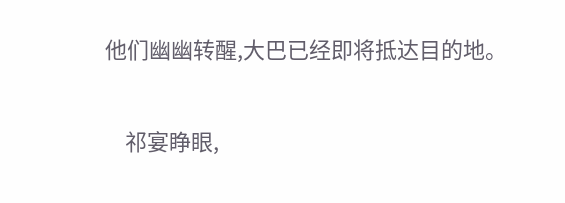他们幽幽转醒,大巴已经即将抵达目的地。

    祁宴睁眼,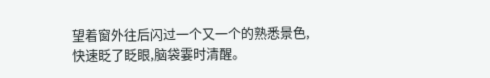望着窗外往后闪过一个又一个的熟悉景色,快速眨了眨眼,脑袋霎时清醒。